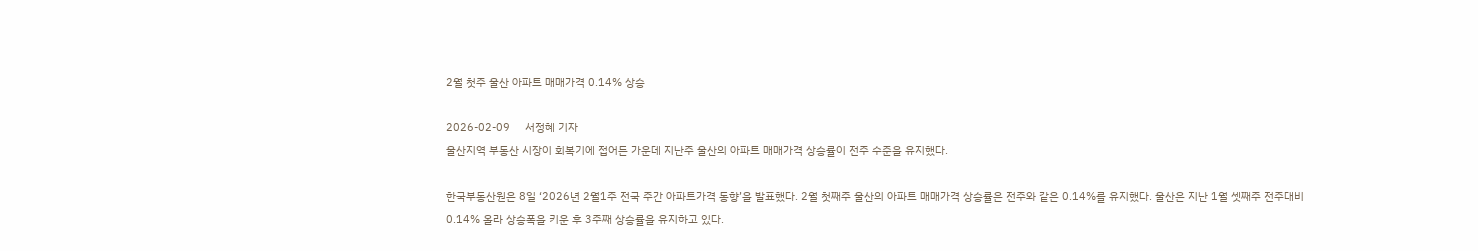2월 첫주 울산 아파트 매매가격 0.14% 상승

2026-02-09     서정혜 기자
울산지역 부동산 시장이 회복기에 접어든 가운데 지난주 울산의 아파트 매매가격 상승률이 전주 수준을 유지했다.

한국부동산원은 8일 ‘2026년 2월1주 전국 주간 아파트가격 동향’을 발표했다. 2월 첫째주 울산의 아파트 매매가격 상승률은 전주와 같은 0.14%를 유지했다. 울산은 지난 1월 셋째주 전주대비 0.14% 올라 상승폭을 키운 후 3주째 상승률을 유지하고 있다.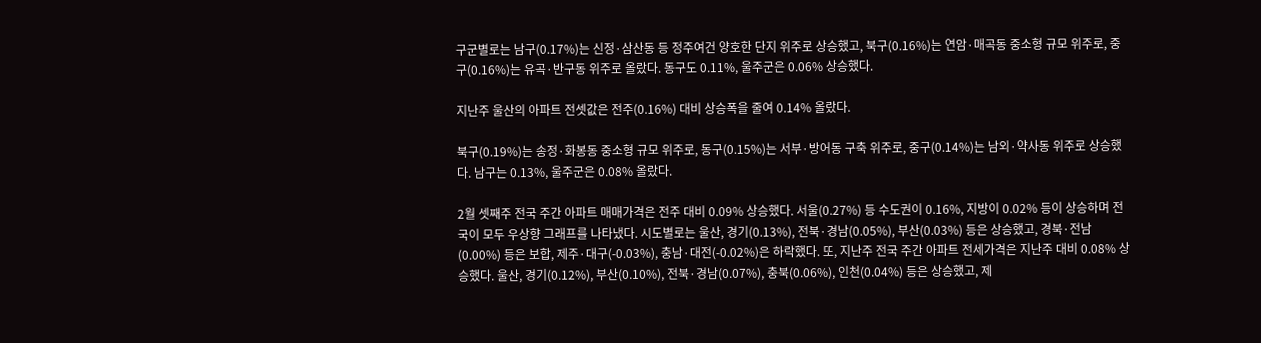구군별로는 남구(0.17%)는 신정·삼산동 등 정주여건 양호한 단지 위주로 상승했고, 북구(0.16%)는 연암·매곡동 중소형 규모 위주로, 중구(0.16%)는 유곡·반구동 위주로 올랐다. 동구도 0.11%, 울주군은 0.06% 상승했다.

지난주 울산의 아파트 전셋값은 전주(0.16%) 대비 상승폭을 줄여 0.14% 올랐다.

북구(0.19%)는 송정·화봉동 중소형 규모 위주로, 동구(0.15%)는 서부·방어동 구축 위주로, 중구(0.14%)는 남외·약사동 위주로 상승했다. 남구는 0.13%, 울주군은 0.08% 올랐다.

2월 셋째주 전국 주간 아파트 매매가격은 전주 대비 0.09% 상승했다. 서울(0.27%) 등 수도권이 0.16%, 지방이 0.02% 등이 상승하며 전국이 모두 우상향 그래프를 나타냈다. 시도별로는 울산, 경기(0.13%), 전북·경남(0.05%), 부산(0.03%) 등은 상승했고, 경북·전남(0.00%) 등은 보합, 제주·대구(-0.03%), 충남·대전(-0.02%)은 하락했다. 또, 지난주 전국 주간 아파트 전세가격은 지난주 대비 0.08% 상승했다. 울산, 경기(0.12%), 부산(0.10%), 전북·경남(0.07%), 충북(0.06%), 인천(0.04%) 등은 상승했고, 제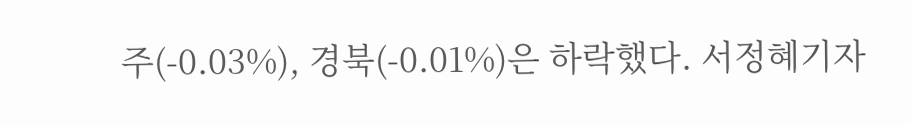주(-0.03%), 경북(-0.01%)은 하락했다. 서정혜기자